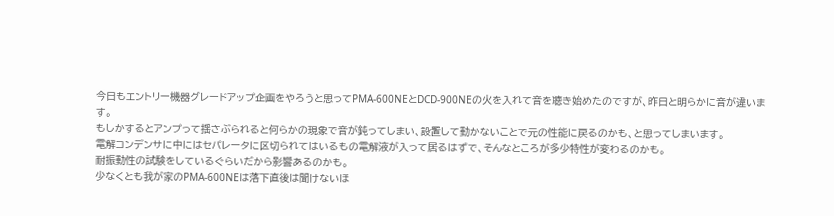今日もエントリー機器グレードアップ企画をやろうと思ってPMA-600NEとDCD-900NEの火を入れて音を聴き始めたのですが、昨日と明らかに音が違います。
もしかするとアンプって揺さぶられると何らかの現象で音が鈍ってしまい、設置して動かないことで元の性能に戻るのかも、と思ってしまいます。
電解コンデンサに中にはセパレータに区切られてはいるもの電解液が入って居るはずで、そんなところが多少特性が変わるのかも。
耐振動性の試験をしているぐらいだから影響あるのかも。
少なくとも我が家のPMA-600NEは落下直後は聞けないほ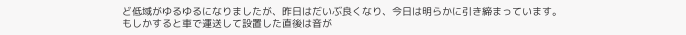ど低域がゆるゆるになりましたが、昨日はだいぶ良くなり、今日は明らかに引き締まっています。
もしかすると車で運送して設置した直後は音が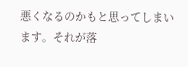悪くなるのかもと思ってしまいます。それが落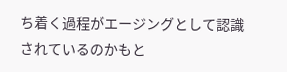ち着く過程がエージングとして認識されているのかもと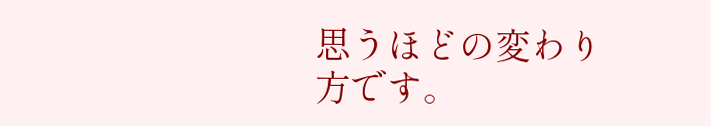思うほどの変わり方です。